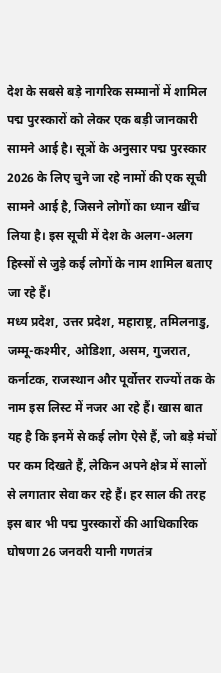देश के सबसे बड़े नागरिक सम्मानों में शामिल पद्म पुरस्कारों को लेकर एक बड़ी जानकारी सामने आई है। सूत्रों के अनुसार पद्म पुरस्कार 2026 के लिए चुने जा रहे नामों की एक सूची सामने आई है, जिसने लोगों का ध्यान खींच लिया है। इस सूची में देश के अलग-अलग हिस्सों से जुड़े कई लोगों के नाम शामिल बताए जा रहे हैं।
मध्य प्रदेश, उत्तर प्रदेश, महाराष्ट्र, तमिलनाडु, जम्मू-कश्मीर, ओडिशा, असम, गुजरात, कर्नाटक, राजस्थान और पूर्वोत्तर राज्यों तक के नाम इस लिस्ट में नजर आ रहे हैं। खास बात यह है कि इनमें से कई लोग ऐसे हैं, जो बड़े मंचों पर कम दिखते हैं, लेकिन अपने क्षेत्र में सालों से लगातार सेवा कर रहे हैं। हर साल की तरह इस बार भी पद्म पुरस्कारों की आधिकारिक घोषणा 26 जनवरी यानी गणतंत्र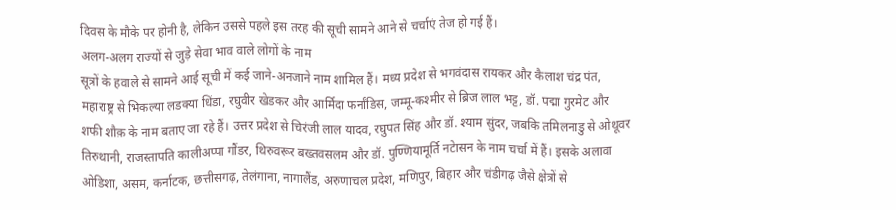दिवस के मौके पर होनी है, लेकिन उससे पहले इस तरह की सूची सामने आने से चर्चाएं तेज हो गई हैं।
अलग-अलग राज्यों से जुड़े सेवा भाव वाले लोगों के नाम
सूत्रों के हवाले से सामने आई सूची में कई जाने-अनजाने नाम शामिल हैं। मध्य प्रदेश से भगवंदास रायकर और कैलाश चंद्र पंत, महाराष्ट्र से भिकल्या लडक्या धिंडा, रघुवीर खेडकर और आर्मिदा फर्नांडिस, जम्मू-कश्मीर से ब्रिज लाल भट्ट, डॉ. पद्मा गुरमेट और शफी शौक़ के नाम बताए जा रहे हैं। उत्तर प्रदेश से चिरंजी लाल यादव, रघुपत सिंह और डॉ. श्याम सुंदर, जबकि तमिलनाडु से ओथूवर तिरुथानी, राजस्तापति कालीअप्पा गौंडर, थिरुवरूर बख्तवसलम और डॉ. पुण्णियामूर्ति नटेासन के नाम चर्चा में हैं। इसके अलावा ओडिशा, असम, कर्नाटक, छत्तीसगढ़, तेलंगाना, नागालैंड, अरुणाचल प्रदेश, मणिपुर, बिहार और चंडीगढ़ जैसे क्षेत्रों से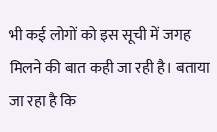भी कई लोगों को इस सूची में जगह मिलने की बात कही जा रही है। बताया जा रहा है कि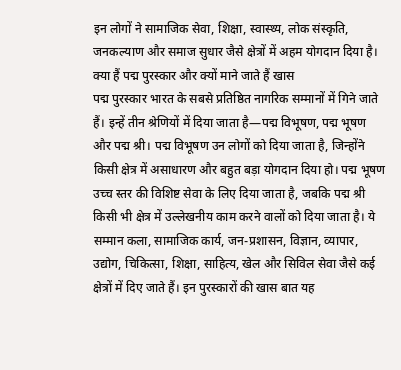इन लोगों ने सामाजिक सेवा, शिक्षा, स्वास्थ्य, लोक संस्कृति, जनकल्याण और समाज सुधार जैसे क्षेत्रों में अहम योगदान दिया है।
क्या हैं पद्म पुरस्कार और क्यों माने जाते हैं खास
पद्म पुरस्कार भारत के सबसे प्रतिष्ठित नागरिक सम्मानों में गिने जाते हैं। इन्हें तीन श्रेणियों में दिया जाता है—पद्म विभूषण, पद्म भूषण और पद्म श्री। पद्म विभूषण उन लोगों को दिया जाता है, जिन्होंने किसी क्षेत्र में असाधारण और बहुत बड़ा योगदान दिया हो। पद्म भूषण उच्च स्तर की विशिष्ट सेवा के लिए दिया जाता है, जबकि पद्म श्री किसी भी क्षेत्र में उल्लेखनीय काम करने वालों को दिया जाता है। ये सम्मान कला, सामाजिक कार्य, जन-प्रशासन, विज्ञान, व्यापार, उद्योग, चिकित्सा, शिक्षा, साहित्य, खेल और सिविल सेवा जैसे कई क्षेत्रों में दिए जाते हैं। इन पुरस्कारों की खास बात यह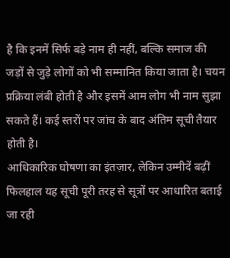है कि इनमें सिर्फ बड़े नाम ही नहीं, बल्कि समाज की जड़ों से जुड़े लोगों को भी सम्मानित किया जाता है। चयन प्रक्रिया लंबी होती है और इसमें आम लोग भी नाम सुझा सकते हैं। कई स्तरों पर जांच के बाद अंतिम सूची तैयार होती है।
आधिकारिक घोषणा का इंतज़ार, लेकिन उम्मीदें बढ़ीं
फिलहाल यह सूची पूरी तरह से सूत्रों पर आधारित बताई जा रही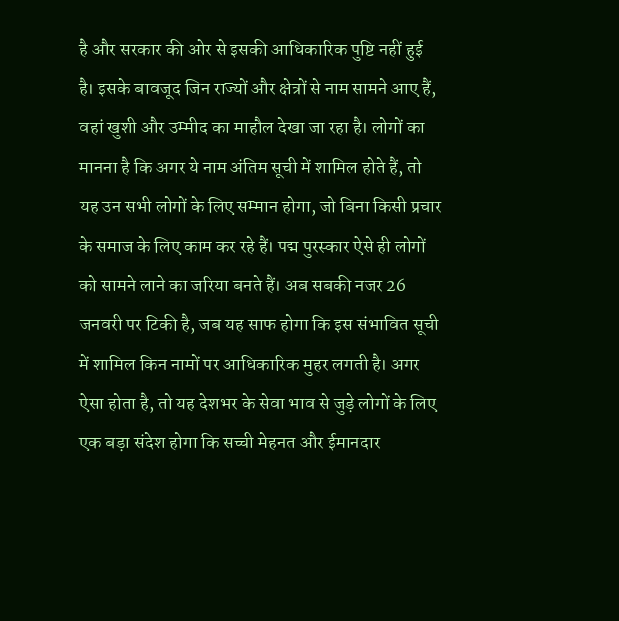है और सरकार की ओर से इसकी आधिकारिक पुष्टि नहीं हुई है। इसके बावजूद जिन राज्यों और क्षेत्रों से नाम सामने आए हैं, वहां खुशी और उम्मीद का माहौल देखा जा रहा है। लोगों का मानना है कि अगर ये नाम अंतिम सूची में शामिल होते हैं, तो यह उन सभी लोगों के लिए सम्मान होगा, जो बिना किसी प्रचार के समाज के लिए काम कर रहे हैं। पद्म पुरस्कार ऐसे ही लोगों को सामने लाने का जरिया बनते हैं। अब सबकी नजर 26 जनवरी पर टिकी है, जब यह साफ होगा कि इस संभावित सूची में शामिल किन नामों पर आधिकारिक मुहर लगती है। अगर ऐसा होता है, तो यह देशभर के सेवा भाव से जुड़े लोगों के लिए एक बड़ा संदेश होगा कि सच्ची मेहनत और ईमानदार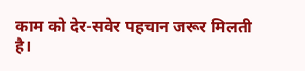काम को देर-सवेर पहचान जरूर मिलती है।